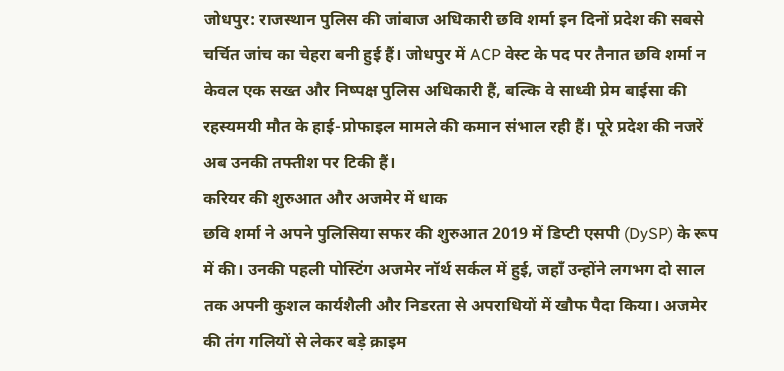जोधपुर: राजस्थान पुलिस की जांबाज अधिकारी छवि शर्मा इन दिनों प्रदेश की सबसे चर्चित जांच का चेहरा बनी हुई हैं। जोधपुर में ACP वेस्ट के पद पर तैनात छवि शर्मा न केवल एक सख्त और निष्पक्ष पुलिस अधिकारी हैं, बल्कि वे साध्वी प्रेम बाईसा की रहस्यमयी मौत के हाई-प्रोफाइल मामले की कमान संभाल रही हैं। पूरे प्रदेश की नजरें अब उनकी तफ्तीश पर टिकी हैं।
करियर की शुरुआत और अजमेर में धाक
छवि शर्मा ने अपने पुलिसिया सफर की शुरुआत 2019 में डिप्टी एसपी (DySP) के रूप में की। उनकी पहली पोस्टिंग अजमेर नॉर्थ सर्कल में हुई, जहाँ उन्होंने लगभग दो साल तक अपनी कुशल कार्यशैली और निडरता से अपराधियों में खौफ पैदा किया। अजमेर की तंग गलियों से लेकर बड़े क्राइम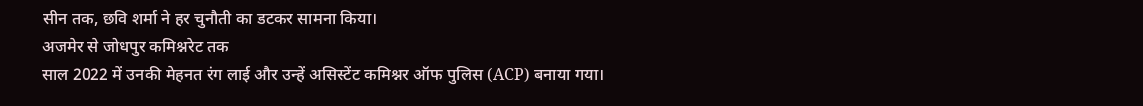सीन तक, छवि शर्मा ने हर चुनौती का डटकर सामना किया।
अजमेर से जोधपुर कमिश्नरेट तक
साल 2022 में उनकी मेहनत रंग लाई और उन्हें असिस्टेंट कमिश्नर ऑफ पुलिस (ACP) बनाया गया।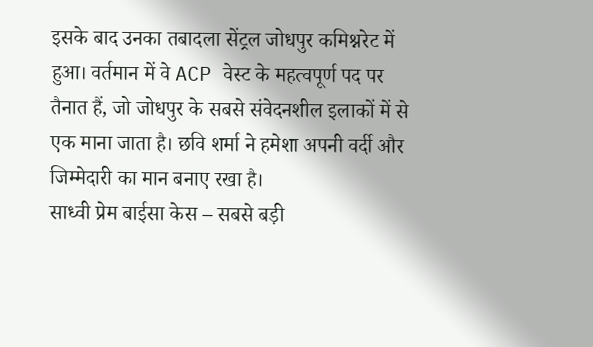इसके बाद उनका तबादला सेंट्रल जोधपुर कमिश्नरेट में हुआ। वर्तमान में वे ACP वेस्ट के महत्वपूर्ण पद पर तैनात हैं, जो जोधपुर के सबसे संवेदनशील इलाकों में से एक माना जाता है। छवि शर्मा ने हमेशा अपनी वर्दी और जिम्मेदारी का मान बनाए रखा है।
साध्वी प्रेम बाईसा केस – सबसे बड़ी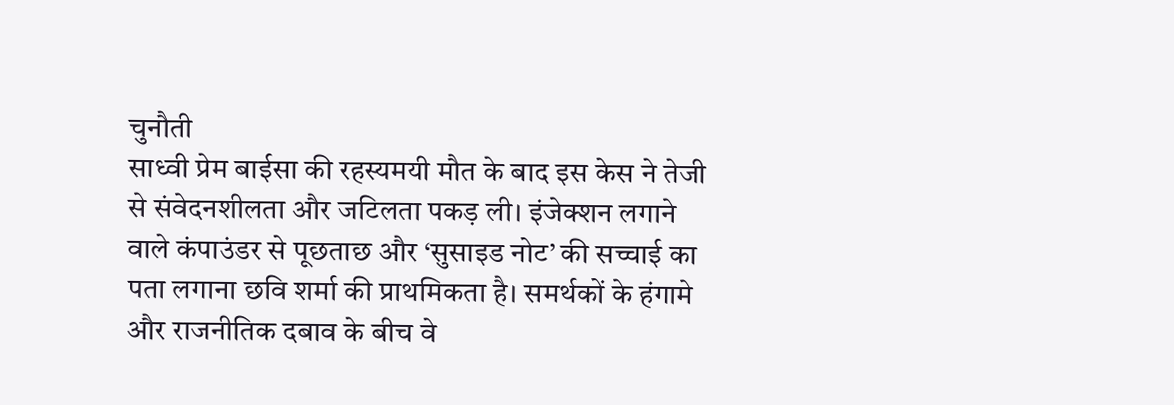चुनौती
साध्वी प्रेम बाईसा की रहस्यमयी मौत के बाद इस केस ने तेजी से संवेदनशीलता और जटिलता पकड़ ली। इंजेक्शन लगाने वाले कंपाउंडर से पूछताछ और ‘सुसाइड नोट’ की सच्चाई का पता लगाना छवि शर्मा की प्राथमिकता है। समर्थकों के हंगामे और राजनीतिक दबाव के बीच वे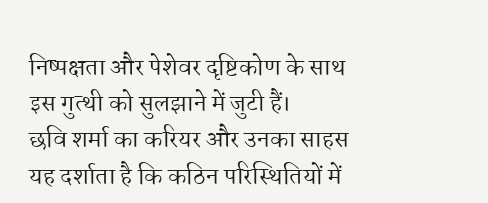निष्पक्षता और पेशेवर दृष्टिकोण के साथ इस गुत्थी को सुलझाने में जुटी हैं।
छवि शर्मा का करियर और उनका साहस यह दर्शाता है कि कठिन परिस्थितियों में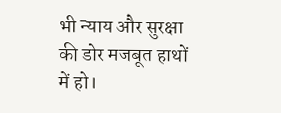भी न्याय और सुरक्षा की डोर मजबूत हाथों में हो।